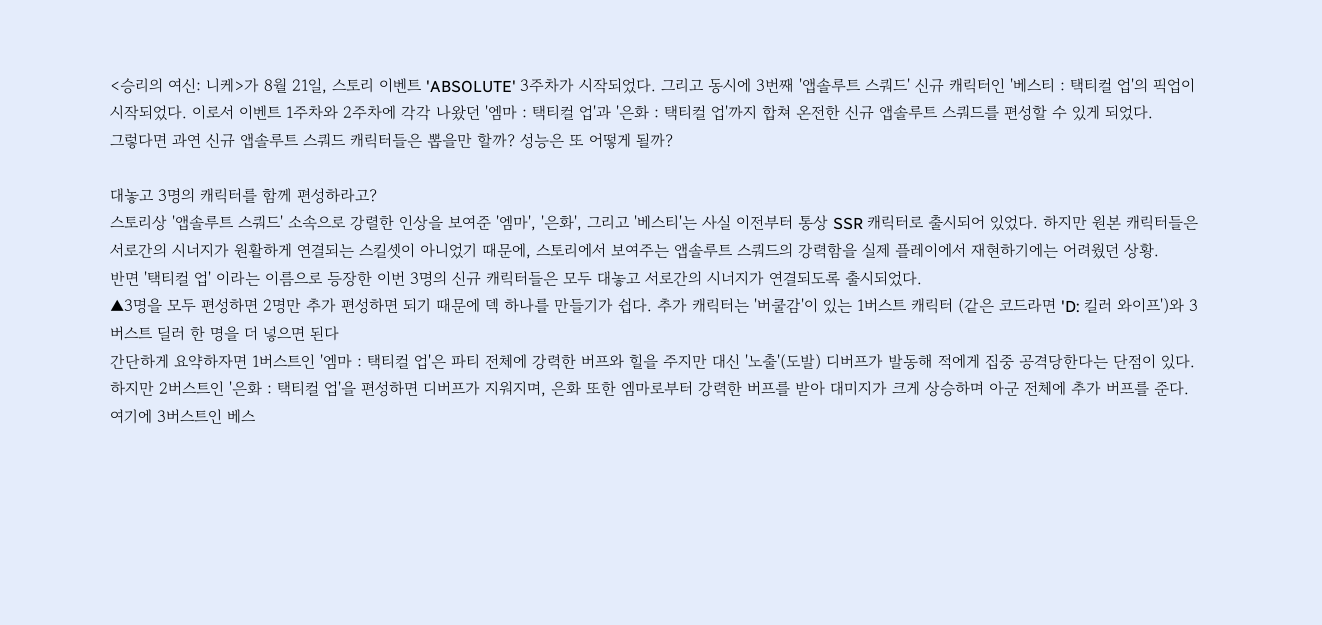<승리의 여신: 니케>가 8월 21일, 스토리 이벤트 'ABSOLUTE' 3주차가 시작되었다. 그리고 동시에 3번째 '앱솔루트 스쿼드' 신규 캐릭터인 '베스티 : 택티컬 업'의 픽업이 시작되었다. 이로서 이벤트 1주차와 2주차에 각각 나왔던 '엠마 : 택티컬 업'과 '은화 : 택티컬 업'까지 합쳐 온전한 신규 앱솔루트 스쿼드를 편성할 수 있게 되었다.
그렇다면 과연 신규 앱솔루트 스쿼드 캐릭터들은 뽑을만 할까? 성능은 또 어떻게 될까?

대놓고 3명의 캐릭터를 함께 편성하라고?
스토리상 '앱솔루트 스쿼드' 소속으로 강렬한 인상을 보여준 '엠마', '은화', 그리고 '베스티'는 사실 이전부터 통상 SSR 캐릭터로 출시되어 있었다. 하지만 원본 캐릭터들은 서로간의 시너지가 원활하게 연결되는 스킬셋이 아니었기 때문에, 스토리에서 보여주는 앱솔루트 스쿼드의 강력함을 실제 플레이에서 재현하기에는 어려웠던 상황.
반면 '택티컬 업' 이라는 이름으로 등장한 이번 3명의 신규 캐릭터들은 모두 대놓고 서로간의 시너지가 연결되도록 출시되었다.
▲3명을 모두 편성하면 2명만 추가 편성하면 되기 때문에 덱 하나를 만들기가 쉽다. 추가 캐릭터는 '버쿨감'이 있는 1버스트 캐릭터 (같은 코드라면 'D: 킬러 와이프')와 3버스트 딜러 한 명을 더 넣으면 된다
간단하게 요약하자면 1버스트인 '엠마 : 택티컬 업'은 파티 전체에 강력한 버프와 힐을 주지만 대신 '노출'(도발) 디버프가 발동해 적에게 집중 공격당한다는 단점이 있다. 하지만 2버스트인 '은화 : 택티컬 업'을 편성하면 디버프가 지워지며, 은화 또한 엠마로부터 강력한 버프를 받아 대미지가 크게 상승하며 아군 전체에 추가 버프를 준다.
여기에 3버스트인 베스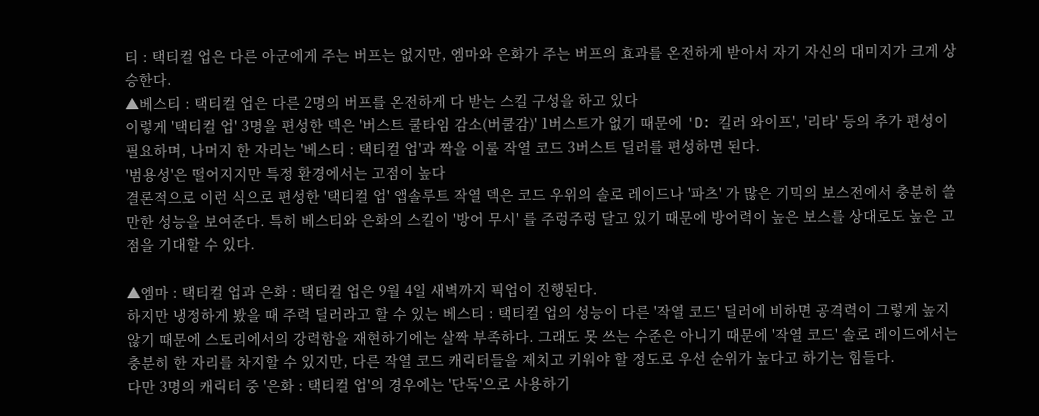티 : 택티컬 업은 다른 아군에게 주는 버프는 없지만, 엠마와 은화가 주는 버프의 효과를 온전하게 받아서 자기 자신의 대미지가 크게 상승한다.
▲베스티 : 택티컬 업은 다른 2명의 버프를 온전하게 다 받는 스킬 구성을 하고 있다
이렇게 '택티컬 업' 3명을 편성한 덱은 '버스트 쿨타임 감소(버쿨감)' 1버스트가 없기 때문에 'D: 킬러 와이프', '리타' 등의 추가 편성이 필요하며, 나머지 한 자리는 '베스티 : 택티컬 업'과 짝을 이룰 작열 코드 3버스트 딜러를 편성하면 된다.
'범용성'은 떨어지지만 특정 환경에서는 고점이 높다
결론적으로 이런 식으로 편성한 '택티컬 업' 앱솔루트 작열 덱은 코드 우위의 솔로 레이드나 '파츠' 가 많은 기믹의 보스전에서 충분히 쓸만한 성능을 보여준다. 특히 베스티와 은화의 스킬이 '방어 무시' 를 주렁주렁 달고 있기 때문에 방어력이 높은 보스를 상대로도 높은 고점을 기대할 수 있다.

▲엠마 : 택티컬 업과 은화 : 택티컬 업은 9월 4일 새벽까지 픽업이 진행된다.
하지만 냉정하게 봤을 때 주력 딜러라고 할 수 있는 베스티 : 택티컬 업의 성능이 다른 '작열 코드' 딜러에 비하면 공격력이 그렇게 높지 않기 때문에 스토리에서의 강력함을 재현하기에는 살짝 부족하다. 그래도 못 쓰는 수준은 아니기 때문에 '작열 코드' 솔로 레이드에서는 충분히 한 자리를 차지할 수 있지만, 다른 작열 코드 캐릭터들을 제치고 키워야 할 정도로 우선 순위가 높다고 하기는 힘들다.
다만 3명의 캐릭터 중 '은화 : 택티컬 업'의 경우에는 '단독'으로 사용하기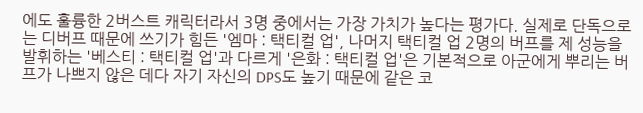에도 훌륭한 2버스트 캐릭터라서 3명 중에서는 가장 가치가 높다는 평가다. 실제로 단독으로는 디버프 때문에 쓰기가 힘든 '엠마 : 택티컬 업', 나머지 택티컬 업 2명의 버프를 제 성능을 발휘하는 '베스티 : 택티컬 업'과 다르게 '은화 : 택티컬 업'은 기본적으로 아군에게 뿌리는 버프가 나쁘지 않은 데다 자기 자신의 DPS도 높기 때문에 같은 코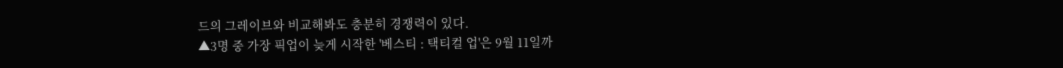드의 그레이브와 비교해봐도 충분히 경쟁력이 있다.
▲3명 중 가장 픽업이 늦게 시작한 '베스티 : 택티컬 업'은 9월 11일까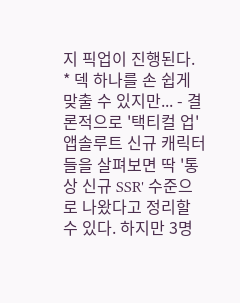지 픽업이 진행된다.
* 덱 하나를 손 쉽게 맞출 수 있지만... - 결론적으로 '택티컬 업' 앱솔루트 신규 캐릭터들을 살펴보면 딱 '통상 신규 SSR' 수준으로 나왔다고 정리할 수 있다. 하지만 3명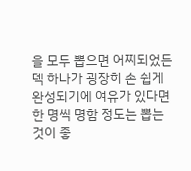을 모두 뽑으면 어찌되었든 덱 하나가 굉장히 손 쉽게 완성되기에 여유가 있다면 한 명씩 명함 정도는 뽑는 것이 좋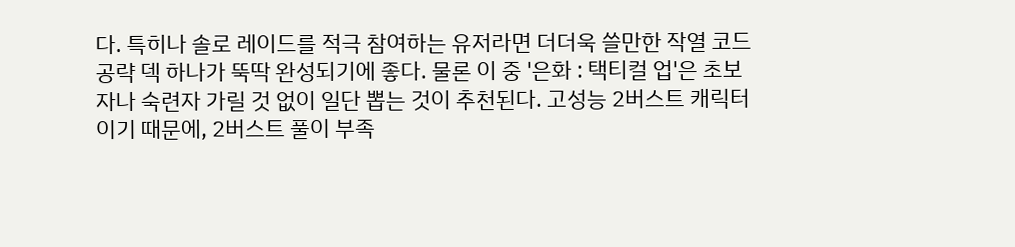다. 특히나 솔로 레이드를 적극 참여하는 유저라면 더더욱 쓸만한 작열 코드 공략 덱 하나가 뚝딱 완성되기에 좋다. 물론 이 중 '은화 : 택티컬 업'은 초보자나 숙련자 가릴 것 없이 일단 뽑는 것이 추천된다. 고성능 2버스트 캐릭터이기 때문에, 2버스트 풀이 부족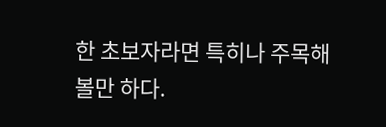한 초보자라면 특히나 주목해볼만 하다.